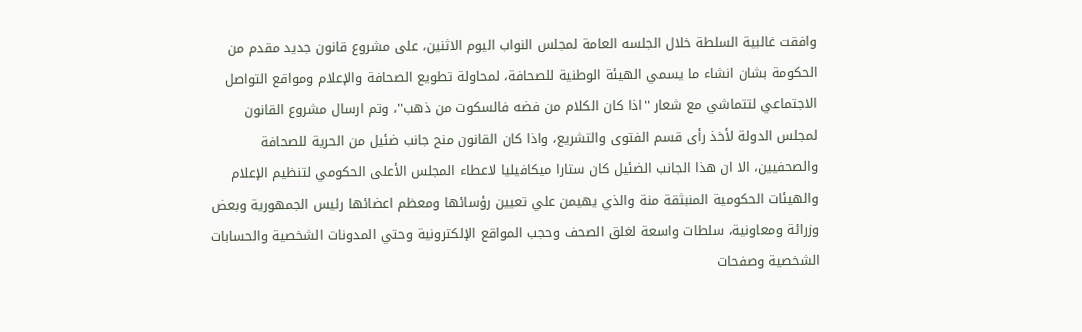وافقت غالبية السلطة خلال الجلسه العامة لمجلس النواب اليوم الاثنين، على مشروع قانون جديد مقدم من الحكومة بشان انشاء ما يسمي الهيئة الوطنية للصحافة، لمحاولة تطويع الصحافة والإعلام ومواقع التواصل الاجتماعي لتتماشي مع شعار ''اذا كان الكلام من فضه فالسكوت من ذهب''، وتم ارسال مشروع القانون لمجلس الدولة لأخذ رأى قسم الفتوى والتشريع، واذا كان القانون منح جانب ضئيل من الحرية للصحافة والصحفيين، الا ان هذا الجانب الضئيل كان ستارا ميكافيليا لاعطاء المجلس الأعلى الحكومي لتنظيم الإعلام والهيئات الحكومية المنبثقة منة والذي يهيمن علي تعيين رؤسائها ومعظم اعضائها رئيس الجمهورية وبعض وزرائة ومعاونية، سلطات واسعة لغلق الصحف وحجب المواقع الإلكترونية وحتي المدونات الشخصية والحسابات الشخصية وصفحات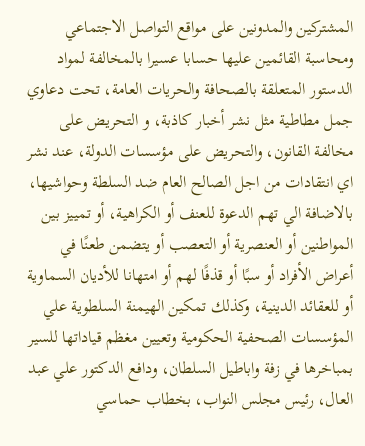المشتركين والمدونين على مواقع التواصل الاجتماعي ومحاسبة القائمين عليها حسابا عسيرا بالمخالفة لمواد الدستور المتعلقة بالصحافة والحريات العامة، تحت دعاوي جمل مطاطية مثل نشر أخبار كاذبة، و التحريض على مخالفة القانون، والتحريض على مؤسسات الدولة، عند نشر اي انتقادات من اجل الصالح العام ضد السلطة وحواشيها، بالاضافة الي تهم الدعوة للعنف أو الكراهية، أو تمييز بين المواطنين أو العنصرية أو التعصب أو يتضمن طعنًا في أعراض الأفراد أو سبًا أو قذفًا لهم أو امتهانا للأديان السماوية أو للعقائد الدينية، وكذلك تمكين الهيمنة السلطوية علي المؤسسات الصحفية الحكومية وتعيين مغظم قياداتها للسير بمباخرها في زفة واباطيل السلطان، ودافع الدكتور علي عبد العال، رئيس مجلس النواب، بخطاب حماسي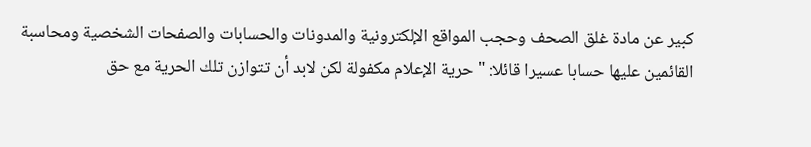كبير عن مادة غلق الصحف وحجب المواقع الإلكترونية والمدونات والحسابات والصفحات الشخصية ومحاسبة القائمين عليها حسابا عسيرا قائلا: "حرية الإعلام مكفولة لكن لابد أن تتوازن تلك الحرية مع حق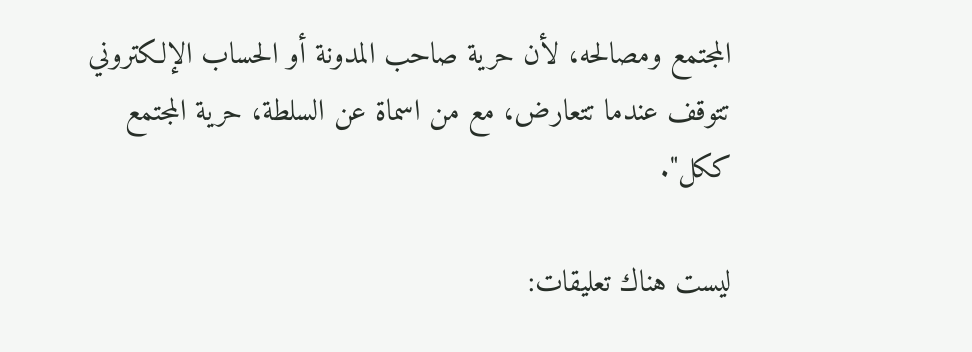المجتمع ومصالحه، لأن حرية صاحب المدونة أو الحساب الإلكتروني تتوقف عندما تتعارض، مع من اسماة عن السلطة، حرية المجتمع ككل".

ليست هناك تعليقات: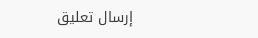إرسال تعليق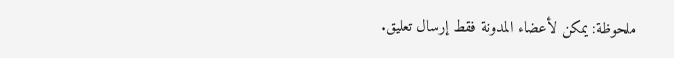ملحوظة: يمكن لأعضاء المدونة فقط إرسال تعليق.